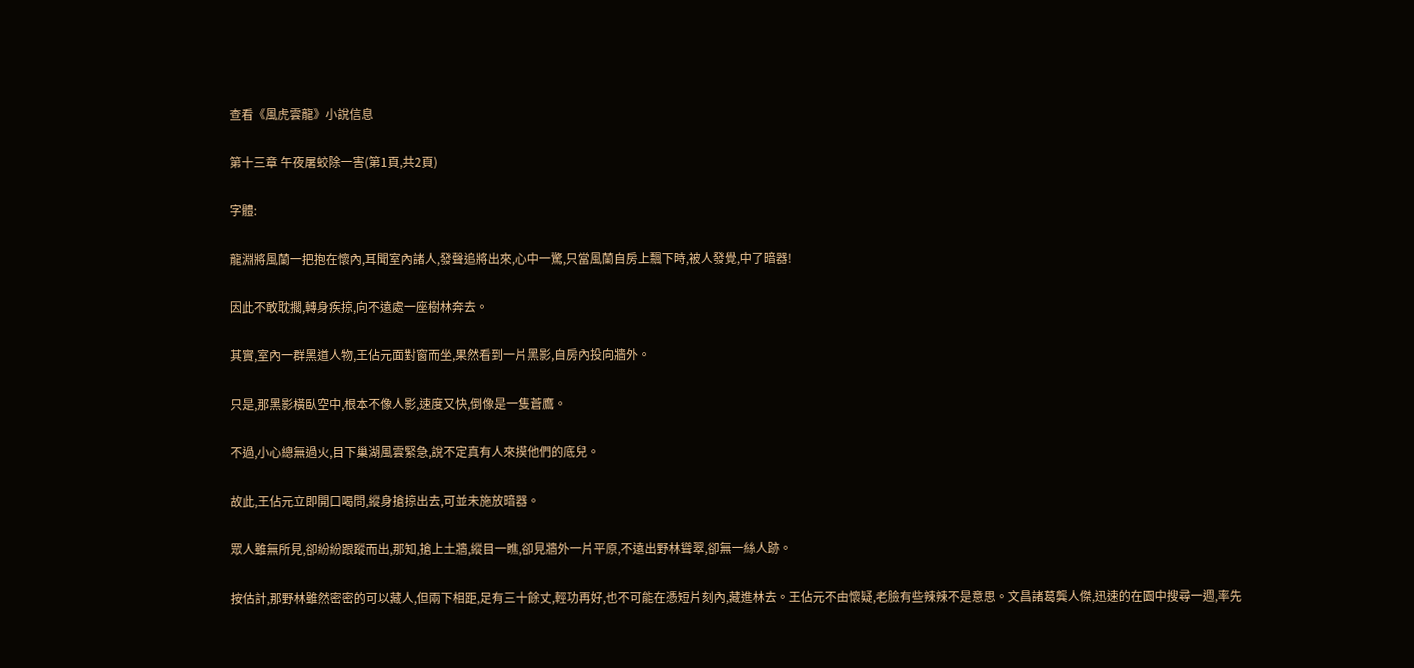查看《風虎雲龍》小說信息

第十三章 午夜屠蛟除一害(第1頁,共2頁)

字體:

龍淵將風蘭一把抱在懷內,耳聞室內諸人,發聲追將出來,心中一驚,只當風蘭自房上飄下時,被人發覺,中了暗器!

因此不敢耽擱,轉身疾掠,向不遠處一座樹林奔去。

其實,室內一群黑道人物,王佔元面對窗而坐,果然看到一片黑影,自房內投向牆外。

只是,那黑影橫臥空中,根本不像人影,速度又快,倒像是一隻蒼鷹。

不過,小心總無過火,目下巢湖風雲緊急,說不定真有人來摸他們的底兒。

故此,王佔元立即開口喝問,縱身搶掠出去,可並未施放暗器。

眾人雖無所見,卻紛紛跟蹤而出,那知,搶上土牆,縱目一瞧,卻見牆外一片平原,不遠出野林聳翠,卻無一絲人跡。

按估計,那野林雖然密密的可以藏人,但兩下相距,足有三十餘丈,輕功再好,也不可能在憑短片刻內,藏進林去。王佔元不由懷疑,老臉有些辣辣不是意思。文昌諸葛龔人傑,迅速的在園中搜尋一週,率先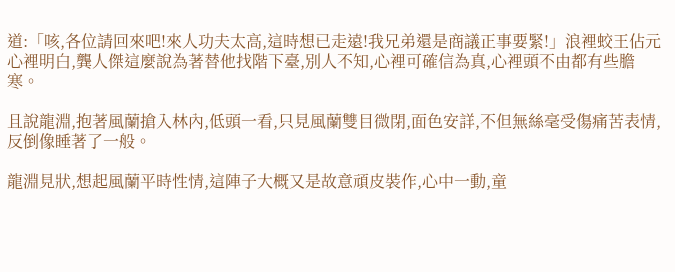道:「咳,各位請回來吧!來人功夫太高,這時想已走遠!我兄弟還是商議正事要緊!」浪裡蛟王佔元心裡明白,龔人傑這麼說為著替他找階下臺,別人不知,心裡可確信為真,心裡頭不由都有些膽寒。

且說龍淵,抱著風蘭搶入林內,低頭一看,只見風蘭雙目微閉,面色安詳,不但無絲毫受傷痛苦表情,反倒像睡著了一般。

龍淵見狀,想起風蘭平時性情,這陣子大概又是故意頑皮裝作,心中一動,童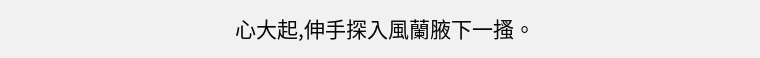心大起,伸手探入風蘭腋下一搔。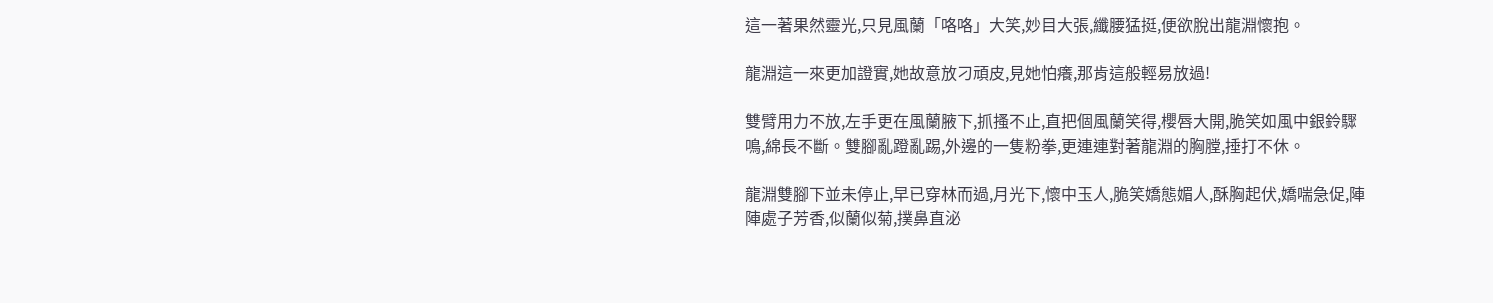這一著果然靈光,只見風蘭「咯咯」大笑,妙目大張,纖腰猛挺,便欲脫出龍淵懷抱。

龍淵這一來更加證實,她故意放刁頑皮,見她怕癢,那肯這般輕易放過!

雙臂用力不放,左手更在風蘭腋下,抓搔不止,直把個風蘭笑得,櫻唇大開,脆笑如風中銀鈴驟鳴,綿長不斷。雙腳亂蹬亂踢,外邊的一隻粉拳,更連連對著龍淵的胸膛,捶打不休。

龍淵雙腳下並未停止,早已穿林而過,月光下,懷中玉人,脆笑嬌態媚人,酥胸起伏,嬌喘急促,陣陣處子芳香,似蘭似菊,撲鼻直泌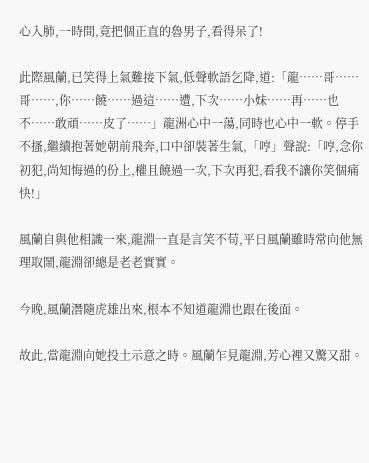心入肺,一時間,竟把個正直的魯男子,看得呆了!

此際風蘭,已笑得上氣難接下氣,低聲軟語乞降,道:「龍……哥……哥……,你……饒……過這……遭,下次……小妹……再……也不……敢頑……皮了……」龍洲心中一蕩,同時也心中一軟。停手不搔,繼續抱著她朝前飛奔,口中卻裝著生氣,「哼」聲說:「哼,念你初犯,尚知悔過的份上,權且饒過一次,下次再犯,看我不讓你笑個痛快!」

風蘭自與他相識一來,龍淵一直是言笑不苟,平日風蘭雖時常向他無理取鬧,龍淵卻總是老老實實。

今晚,風蘭潛隨虎雄出來,根本不知道龍淵也跟在後面。

故此,當龍淵向她投土示意之時。風蘭乍見龍淵,芳心裡又驚又甜。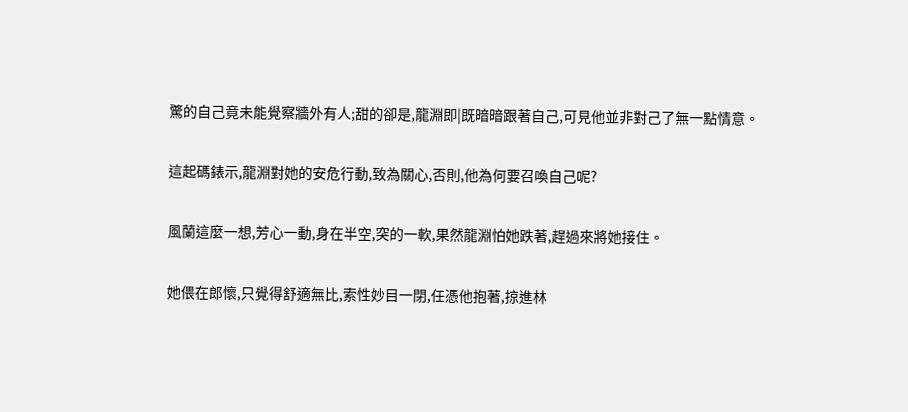驚的自己竟未能覺察牆外有人;甜的卻是,龍淵即|既暗暗跟著自己,可見他並非對己了無一點情意。

這起碼錶示,龍淵對她的安危行動,致為關心,否則,他為何要召喚自己呢?

風蘭這麼一想,芳心一動,身在半空,突的一軟,果然龍淵怕她跌著,趕過來將她接住。

她偎在郎懷,只覺得舒適無比,索性妙目一閉,任憑他抱著,掠進林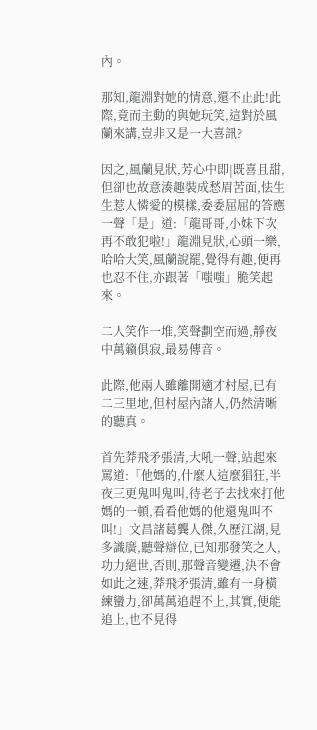內。

那知,龍淵對她的情意,還不止此!此際,竟而主動的與她玩笑,這對於風蘭來講,豈非又是一大喜訊?

因之,風蘭見狀,芳心中即|既喜且甜,但卻也故意湊趣裝成愁眉苦面,怯生生惹人憐愛的模樣,委委屈屈的答應一聲「是」道:「龍哥哥,小妹下次再不敢犯啦!」龍淵見狀,心頭一樂,哈哈大笑,風蘭說罷,覺得有趣,便再也忍不住,亦跟著「嗤嗤」脆笑起來。

二人笑作一堆,笑聲劃空而過,靜夜中萬籟俱寂,最易傳音。

此際,他兩人雖離開適才村屋,已有二三里地,但村屋內諸人,仍然清晰的聽真。

首先莽飛矛張清,大吼一聲,站起來罵道:「他媽的,什麼人這麼猖狂,半夜三更鬼叫鬼叫,待老子去找來打他媽的一頓,看看他媽的他還鬼叫不叫!」文昌諸葛龔人傑,久歷江湖,見多識廣,聽聲辯位,已知那發笑之人,功力絕世,否則,那聲音變遷,決不會如此之速,莽飛矛張清,雖有一身橫練蠻力,卻萬萬追趕不上,其實,便能追上,也不見得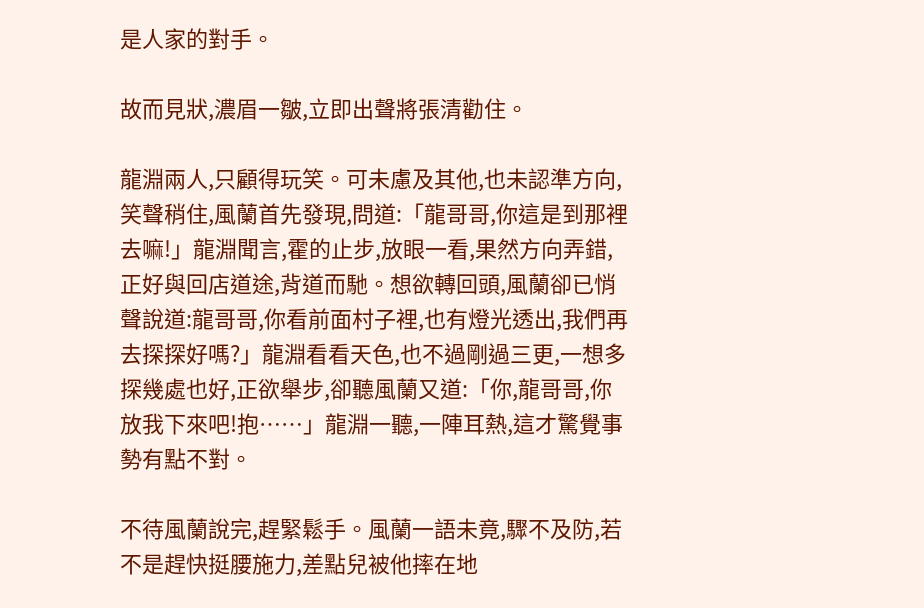是人家的對手。

故而見狀,濃眉一皺,立即出聲將張清勸住。

龍淵兩人,只顧得玩笑。可未慮及其他,也未認準方向,笑聲稍住,風蘭首先發現,問道:「龍哥哥,你這是到那裡去嘛!」龍淵聞言,霍的止步,放眼一看,果然方向弄錯,正好與回店道途,背道而馳。想欲轉回頭,風蘭卻已悄聲說道:龍哥哥,你看前面村子裡,也有燈光透出,我們再去探探好嗎?」龍淵看看天色,也不過剛過三更,一想多探幾處也好,正欲舉步,卻聽風蘭又道:「你,龍哥哥,你放我下來吧!抱……」龍淵一聽,一陣耳熱,這才驚覺事勢有點不對。

不待風蘭說完,趕緊鬆手。風蘭一語未竟,驟不及防,若不是趕快挺腰施力,差點兒被他摔在地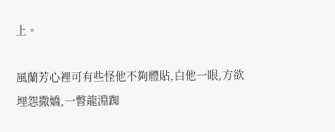上。

風蘭芳心裡可有些怪他不夠體貼,白他一眼,方欲埋怨撒嬌,一瞥龍淵踟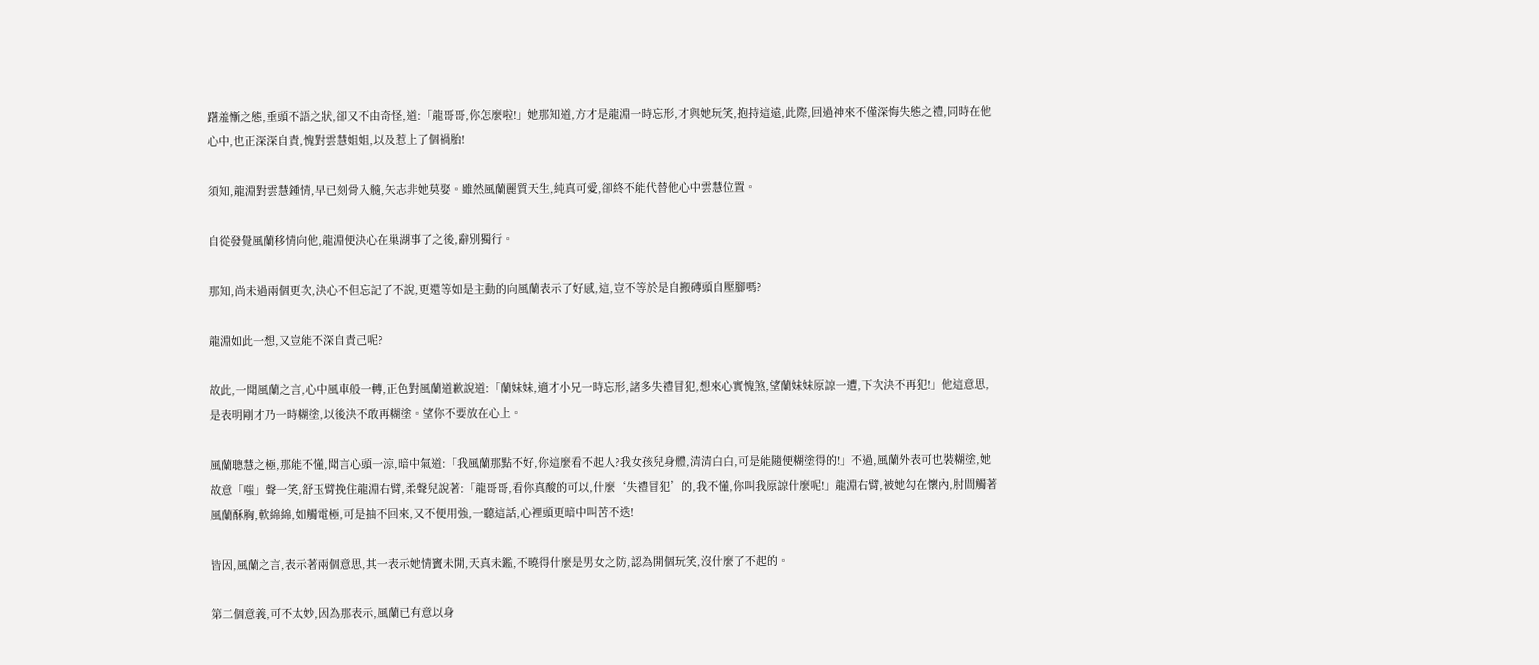躇羞慚之態,垂頭不語之狀,卻又不由奇怪,道:「龍哥哥,你怎麼啦!」她那知道,方才是龍淵一時忘形,才與她玩笑,抱持這遠,此際,回過神來不僅深悔失態之禮,同時在他心中,也正深深自責,愧對雲慧姐姐,以及惹上了個禍胎!

須知,龍淵對雲慧鍾情,早已刻骨入髓,矢志非她莫娶。雖然風蘭麗質天生,純真可愛,卻終不能代替他心中雲慧位置。

自從發覺風蘭移情向他,龍淵便決心在巢湖事了之後,辭別獨行。

那知,尚未過兩個更次,決心不但忘記了不說,更還等如是主動的向風蘭表示了好感,這,豈不等於是自搬磚頭自壓腳嗎?

龍淵如此一想,又豈能不深自責己呢?

故此,一聞風蘭之言,心中風車般一轉,正色對風蘭道歉說道:「蘭妹妹,適才小兄一時忘形,諸多失禮冒犯,想來心實愧煞,望蘭妹妹原諒一遭,下次決不再犯!」他這意思,是表明剛才乃一時糊塗,以後決不敢再糊塗。望你不要放在心上。

風蘭聰慧之極,那能不懂,聞言心頭一涼,暗中氣道:「我風蘭那點不好,你這麼看不起人?我女孩兒身體,清清白白,可是能隨便糊塗得的!」不過,風蘭外表可也裝糊塗,她故意「嗤」聲一笑,舒玉臂挽住龍淵右臂,柔聲兒說著:「龍哥哥,看你真酸的可以,什麼‘失禮冒犯’的,我不懂,你叫我原諒什麼呢!」龍淵右臂,被她勾在懷內,肘間觸著風蘭酥胸,軟綿綿,如觸電極,可是抽不回來,又不便用強,一聽這話,心裡頭更暗中叫苦不迭!

皆因,風蘭之言,表示著兩個意思,其一表示她情竇未開,天真未鑑,不曉得什麼是男女之防,認為開個玩笑,沒什麼了不起的。

第二個意義,可不太妙,因為那表示,風蘭已有意以身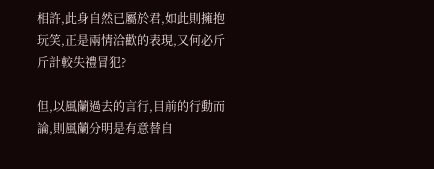相許,此身自然已屬於君,如此則擁抱玩笑,正是兩情洽歡的表現,又何必斤斤計較失禮冒犯?

但,以風蘭過去的言行,目前的行動而論,則風蘭分明是有意替自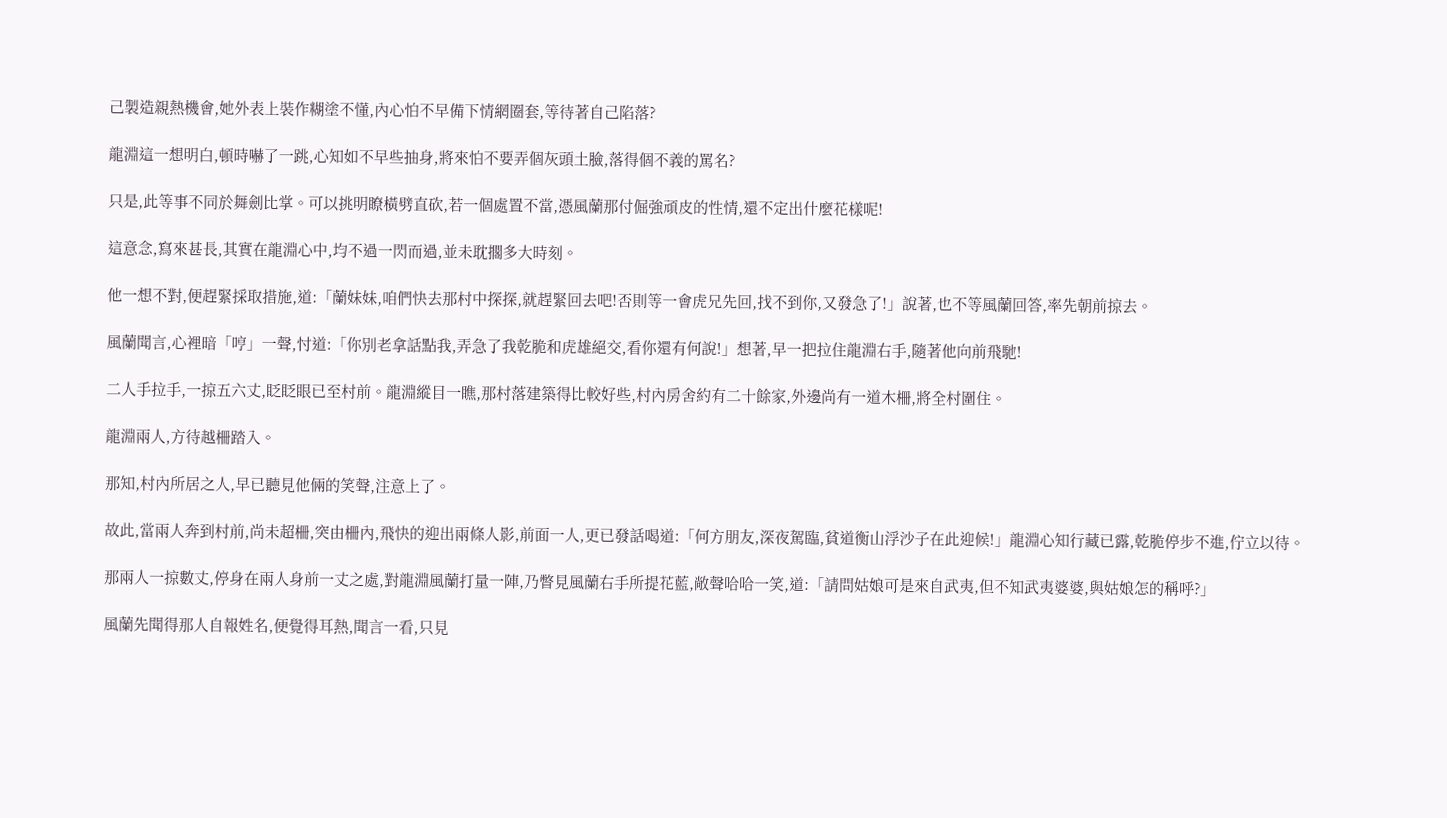己製造親熱機會,她外表上裝作糊塗不懂,內心怕不早備下情網圈套,等待著自己陷落?

龍淵這一想明白,頓時嚇了一跳,心知如不早些抽身,將來怕不要弄個灰頭土臉,落得個不義的罵名?

只是,此等事不同於舞劍比掌。可以挑明瞭橫劈直砍,若一個處置不當,憑風蘭那付倔強頑皮的性情,還不定出什麼花樣呢!

這意念,寫來甚長,其實在龍淵心中,均不過一閃而過,並未耽擱多大時刻。

他一想不對,便趕緊採取措施,道:「蘭妹妹,咱們快去那村中探探,就趕緊回去吧!否則等一會虎兄先回,找不到你,又發急了!」說著,也不等風蘭回答,率先朝前掠去。

風蘭聞言,心裡暗「哼」一聲,忖道:「你別老拿話點我,弄急了我乾脆和虎雄絕交,看你還有何說!」想著,早一把拉住龍淵右手,隨著他向前飛馳!

二人手拉手,一掠五六丈,眨眨眼已至村前。龍淵縱目一瞧,那村落建築得比較好些,村內房舍約有二十餘家,外邊尚有一道木柵,將全村圍住。

龍淵兩人,方待越柵踏入。

那知,村內所居之人,早已聽見他倆的笑聲,注意上了。

故此,當兩人奔到村前,尚未超柵,突由柵內,飛快的迎出兩條人影,前面一人,更已發話喝道:「何方朋友,深夜駕臨,貧道衡山浮沙子在此迎候!」龍淵心知行藏已露,乾脆停步不進,佇立以待。

那兩人一掠數丈,停身在兩人身前一丈之處,對龍淵風蘭打量一陣,乃瞥見風蘭右手所提花藍,敞聲哈哈一笑,道:「請問姑娘可是來自武夷,但不知武夷婆婆,與姑娘怎的稱呼?」

風蘭先聞得那人自報姓名,便覺得耳熱,聞言一看,只見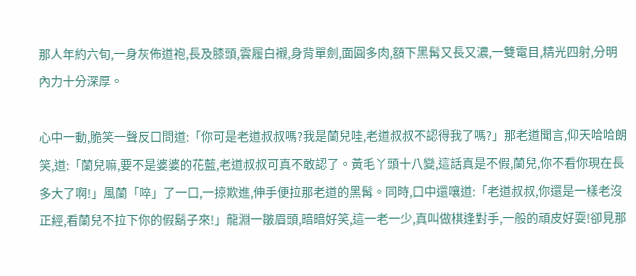那人年約六旬,一身灰佈道袍,長及膝頭,雲履白襯,身背單劍,面圓多肉,額下黑髯又長又濃,一雙電目,精光四射,分明內力十分深厚。

心中一動,脆笑一聲反口問道:「你可是老道叔叔嗎?我是蘭兒哇,老道叔叔不認得我了嗎?」那老道聞言,仰天哈哈朗笑,道:「蘭兒嘛,要不是婆婆的花藍,老道叔叔可真不敢認了。黃毛丫頭十八變,這話真是不假,蘭兒,你不看你現在長多大了啊!」風蘭「啐」了一口,一掠欺進,伸手便拉那老道的黑髯。同時,口中還嚷道:「老道叔叔,你還是一樣老沒正經,看蘭兒不拉下你的假鬍子來!」龍淵一皺眉頭,暗暗好笑,這一老一少,真叫做棋逢對手,一般的頑皮好耍!卻見那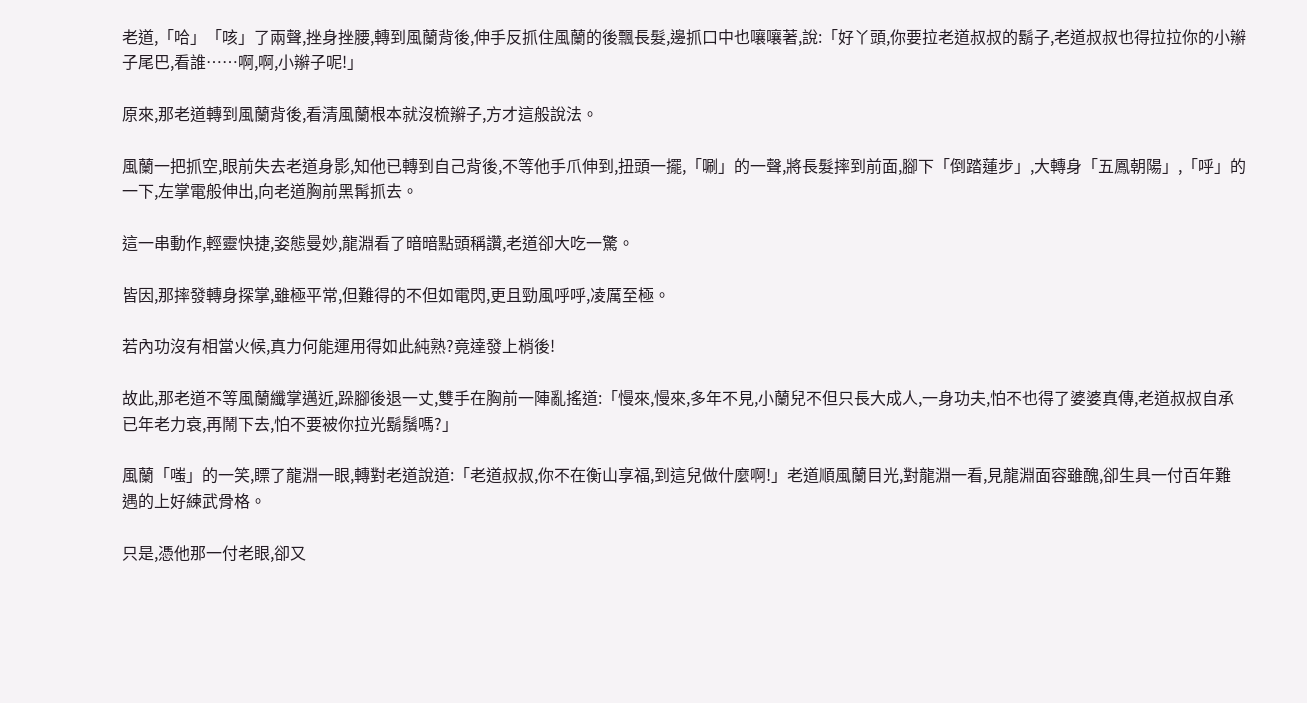老道,「哈」「咳」了兩聲,挫身挫腰,轉到風蘭背後,伸手反抓住風蘭的後飄長髮,邊抓口中也嚷嚷著,說:「好丫頭,你要拉老道叔叔的鬍子,老道叔叔也得拉拉你的小辮子尾巴,看誰……啊,啊,小辮子呢!」

原來,那老道轉到風蘭背後,看清風蘭根本就沒梳辮子,方才這般說法。

風蘭一把抓空,眼前失去老道身影,知他已轉到自己背後,不等他手爪伸到,扭頭一擺,「唰」的一聲,將長髮摔到前面,腳下「倒踏蓮步」,大轉身「五鳳朝陽」,「呼」的一下,左掌電般伸出,向老道胸前黑髯抓去。

這一串動作,輕靈快捷,姿態曼妙,龍淵看了暗暗點頭稱讚,老道卻大吃一驚。

皆因,那摔發轉身探掌,雖極平常,但難得的不但如電閃,更且勁風呼呼,凌厲至極。

若內功沒有相當火候,真力何能運用得如此純熟?竟達發上梢後!

故此,那老道不等風蘭纖掌邁近,跺腳後退一丈,雙手在胸前一陣亂搖道:「慢來,慢來,多年不見,小蘭兒不但只長大成人,一身功夫,怕不也得了婆婆真傳,老道叔叔自承已年老力衰,再鬧下去,怕不要被你拉光鬍鬚嗎?」

風蘭「嗤」的一笑,瞟了龍淵一眼,轉對老道說道:「老道叔叔,你不在衡山享福,到這兒做什麼啊!」老道順風蘭目光,對龍淵一看,見龍淵面容雖醜,卻生具一付百年難遇的上好練武骨格。

只是,憑他那一付老眼,卻又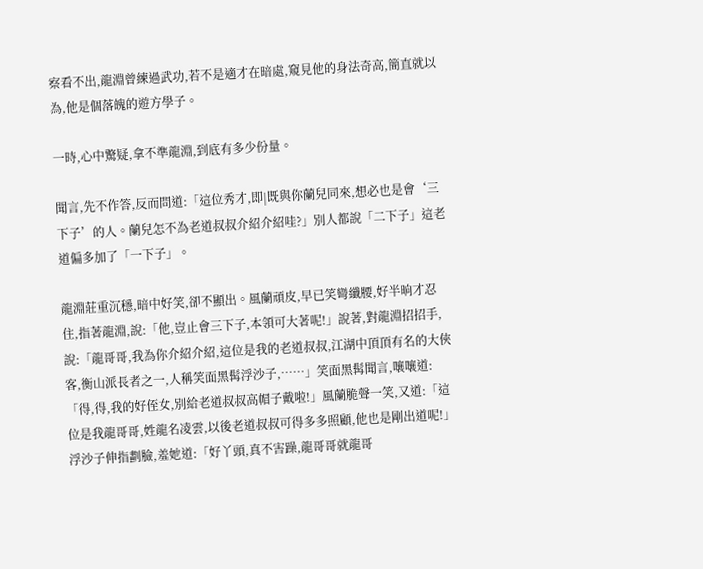察看不出,龍淵曾練過武功,若不是適才在暗處,窺見他的身法奇高,簡直就以為,他是個落魄的遊方學子。

一時,心中驚疑,拿不準龍淵,到底有多少份量。

聞言,先不作答,反而問道:「這位秀才,即|既與你蘭兒同來,想必也是會‘三下子’的人。蘭兒怎不為老道叔叔介紹介紹哇?」別人都說「二下子」這老道偏多加了「一下子」。

龍淵莊重沉穩,暗中好笑,卻不顯出。風蘭頑皮,早已笑彎纖腰,好半晌才忍住,指著龍淵,說:「他,豈止會三下子,本領可大著呢!」說著,對龍淵招招手,說:「龍哥哥,我為你介紹介紹,這位是我的老道叔叔,江湖中頂頂有名的大俠客,衡山派長者之一,人稱笑面黑髯浮沙子,……」笑面黑髯聞言,嚷嚷道:「得,得,我的好侄女,別給老道叔叔高帽子戴啦!」風蘭脆聲一笑,又道:「這位是我龍哥哥,姓龍名凌雲,以後老道叔叔可得多多照顧,他也是剛出道呢!」浮沙子伸指劃臉,羞她道:「好丫頭,真不害躁,龍哥哥就龍哥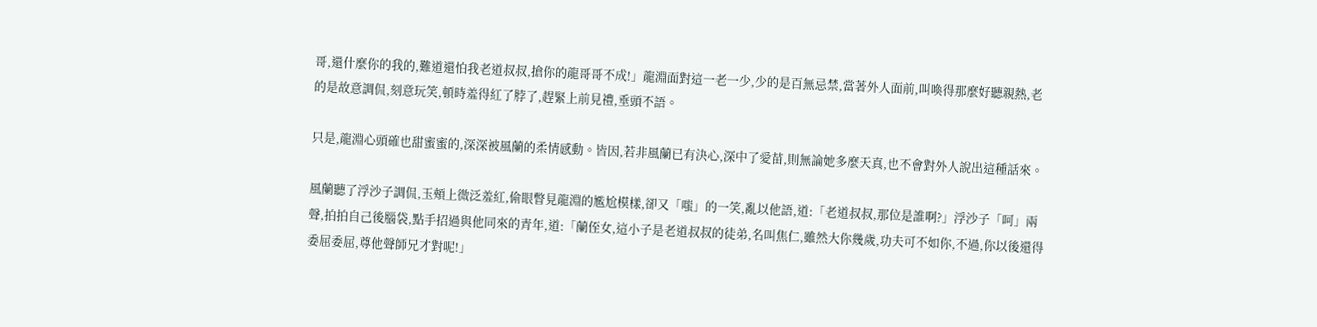哥,還什麼你的我的,難道還怕我老道叔叔,搶你的龍哥哥不成!」龍淵面對這一老一少,少的是百無忌禁,當著外人面前,叫喚得那麼好聽親熱,老的是故意調侃,刻意玩笑,頓時羞得紅了脖了,趕緊上前見禮,垂頭不語。

只是,龍淵心頭確也甜蜜蜜的,深深被風蘭的柔情感動。皆因,若非風蘭已有決心,深中了愛苗,則無論她多麼天真,也不會對外人說出這種話來。

風蘭聽了浮沙子調侃,玉頰上微泛羞紅,偷眼瞥見龍淵的尷尬模樣,卻又「嗤」的一笑,亂以他語,道:「老道叔叔,那位是誰啊?」浮沙子「呵」兩聲,拍拍自己後腦袋,點手招過與他同來的青年,道:「蘭侄女,這小子是老道叔叔的徒弟,名叫焦仁,雖然大你幾歲,功夫可不如你,不過,你以後還得委屈委屈,尊他聲師兄才對呢!」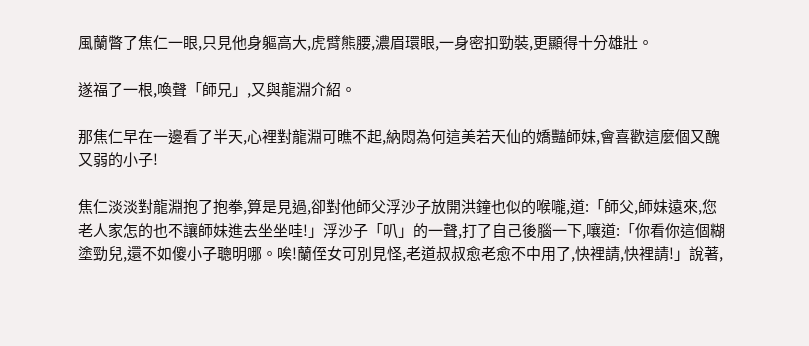風蘭瞥了焦仁一眼,只見他身軀高大,虎臂熊腰,濃眉環眼,一身密扣勁裝,更顯得十分雄壯。

遂福了一根,喚聲「師兄」,又與龍淵介紹。

那焦仁早在一邊看了半天,心裡對龍淵可瞧不起,納悶為何這美若天仙的嬌豔師妹,會喜歡這麼個又醜又弱的小子!

焦仁淡淡對龍淵抱了抱拳,算是見過,卻對他師父浮沙子放開洪鐘也似的喉嚨,道:「師父,師妹遠來,您老人家怎的也不讓師妹進去坐坐哇!」浮沙子「叭」的一聲,打了自己後腦一下,嚷道:「你看你這個糊塗勁兒,還不如傻小子聰明哪。唉!蘭侄女可別見怪,老道叔叔愈老愈不中用了,快裡請,快裡請!」說著,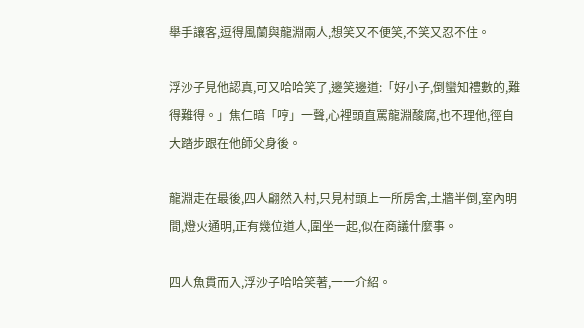舉手讓客,逗得風蘭與龍淵兩人,想笑又不便笑,不笑又忍不住。

浮沙子見他認真,可又哈哈笑了,邊笑邊道:「好小子,倒蠻知禮數的,難得難得。」焦仁暗「哼」一聲,心裡頭直罵龍淵酸腐,也不理他,徑自大踏步跟在他師父身後。

龍淵走在最後,四人翩然入村,只見村頭上一所房舍,土牆半倒,室內明間,燈火通明,正有幾位道人,圍坐一起,似在商議什麼事。

四人魚貫而入,浮沙子哈哈笑著,一一介紹。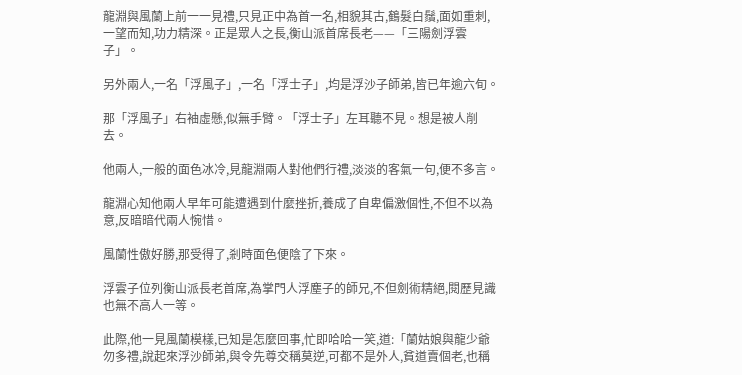龍淵與風蘭上前一一見禮,只見正中為首一名,相貌其古,鶴髮白鬚,面如重刺,一望而知,功力精深。正是眾人之長,衡山派首席長老——「三陽劍浮雲子」。

另外兩人,一名「浮風子」,一名「浮士子」,均是浮沙子師弟,皆已年逾六旬。

那「浮風子」右袖虛懸,似無手臂。「浮士子」左耳聽不見。想是被人削去。

他兩人,一般的面色冰冷,見龍淵兩人對他們行禮,淡淡的客氣一句,便不多言。

龍淵心知他兩人早年可能遭遇到什麼挫折,養成了自卑偏激個性,不但不以為意,反暗暗代兩人惋惜。

風蘭性傲好勝,那受得了,剎時面色便陰了下來。

浮雲子位列衡山派長老首席,為掌門人浮塵子的師兄,不但劍術精絕,閱歷見識也無不高人一等。

此際,他一見風蘭模樣,已知是怎麼回事,忙即哈哈一笑,道:「蘭姑娘與龍少爺勿多禮,說起來浮沙師弟,與令先尊交稱莫逆,可都不是外人,貧道賣個老,也稱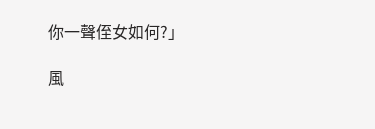你一聲侄女如何?」

風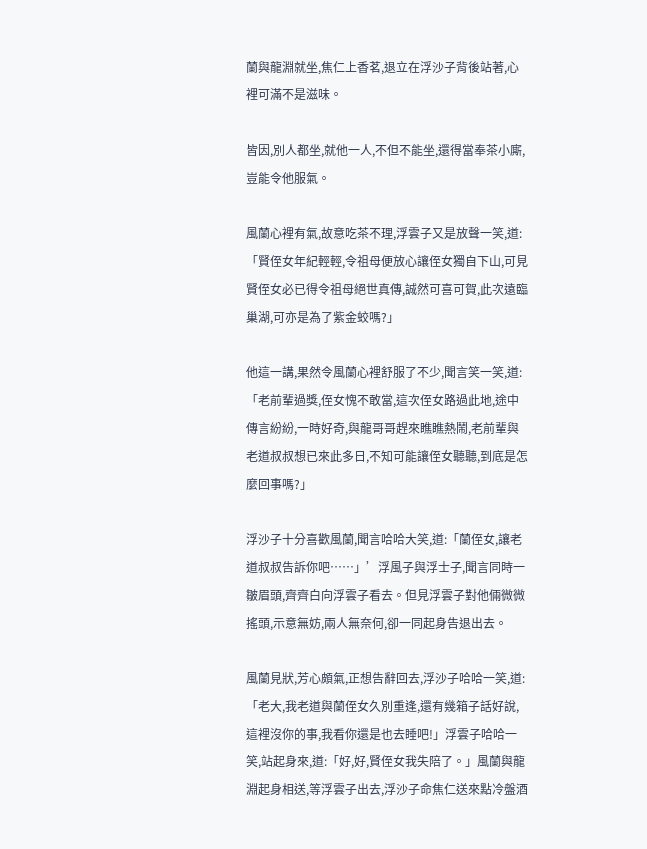蘭與龍淵就坐,焦仁上香茗,退立在浮沙子背後站著,心裡可滿不是滋味。

皆因,別人都坐,就他一人,不但不能坐,還得當奉茶小廝,豈能令他服氣。

風蘭心裡有氣,故意吃茶不理,浮雲子又是放聲一笑,道:「賢侄女年紀輕輕,令祖母便放心讓侄女獨自下山,可見賢侄女必已得令祖母絕世真傳,誠然可喜可賀,此次遠臨巢湖,可亦是為了紫金蛟嗎?」

他這一講,果然令風蘭心裡舒服了不少,聞言笑一笑,道:「老前輩過獎,侄女愧不敢當,這次侄女路過此地,途中傳言紛紛,一時好奇,與龍哥哥趕來瞧瞧熱鬧,老前輩與老道叔叔想已來此多日,不知可能讓侄女聽聽,到底是怎麼回事嗎?」

浮沙子十分喜歡風蘭,聞言哈哈大笑,道:「蘭侄女,讓老道叔叔告訴你吧……」’浮風子與浮士子,聞言同時一皺眉頭,齊齊白向浮雲子看去。但見浮雲子對他倆微微搖頭,示意無妨,兩人無奈何,卻一同起身告退出去。

風蘭見狀,芳心頗氣,正想告辭回去,浮沙子哈哈一笑,道:「老大,我老道與蘭侄女久別重逢,還有幾箱子話好說,這裡沒你的事,我看你還是也去睡吧!」浮雲子哈哈一笑,站起身來,道:「好,好,賢侄女我失陪了。」風蘭與龍淵起身相送,等浮雲子出去,浮沙子命焦仁送來點冷盤酒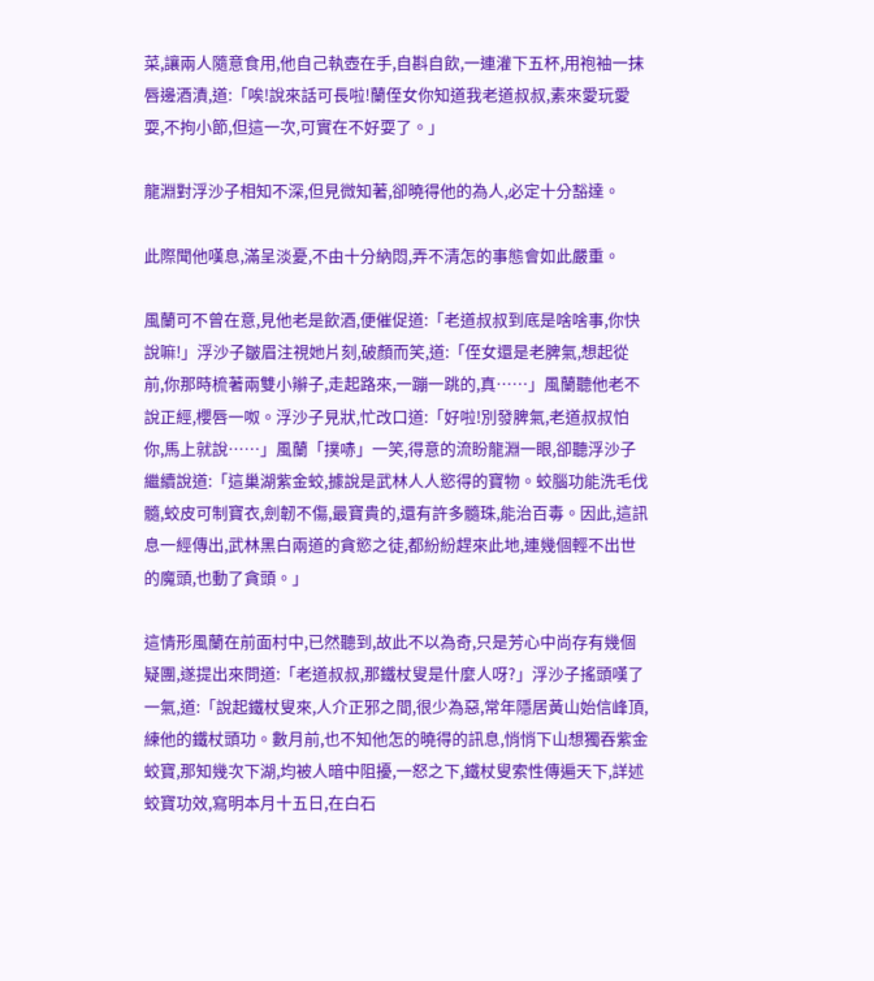菜,讓兩人隨意食用,他自己執壺在手,自斟自飲,一連灌下五杯,用袍袖一抹唇邊酒漬,道:「唉!說來話可長啦!蘭侄女你知道我老道叔叔,素來愛玩愛耍,不拘小節,但這一次,可實在不好耍了。」

龍淵對浮沙子相知不深,但見微知著,卻曉得他的為人,必定十分豁達。

此際聞他嘆息,滿呈淡憂,不由十分納悶,弄不清怎的事態會如此嚴重。

風蘭可不曾在意,見他老是飲酒,便催促道:「老道叔叔到底是啥啥事,你快說嘛!」浮沙子皺眉注視她片刻,破顏而笑,道:「侄女還是老脾氣,想起從前,你那時梳著兩雙小辮子,走起路來,一蹦一跳的,真……」風蘭聽他老不說正經,櫻唇一呶。浮沙子見狀,忙改口道:「好啦!別發脾氣,老道叔叔怕你,馬上就說……」風蘭「撲哧」一笑,得意的流盼龍淵一眼,卻聽浮沙子繼續說道:「這巢湖紫金蛟,據說是武林人人慾得的寶物。蛟腦功能洗毛伐髓,蛟皮可制寶衣,劍韌不傷,最寶貴的,還有許多髓珠,能治百毒。因此,這訊息一經傳出,武林黑白兩道的貪慾之徒,都紛紛趕來此地,連幾個輕不出世的魔頭,也動了貪頭。」

這情形風蘭在前面村中,已然聽到,故此不以為奇,只是芳心中尚存有幾個疑團,遂提出來問道:「老道叔叔,那鐵杖叟是什麼人呀?」浮沙子搖頭嘆了一氣,道:「說起鐵杖叟來,人介正邪之間,很少為惡,常年隱居黃山始信峰頂,練他的鐵杖頭功。數月前,也不知他怎的曉得的訊息,悄悄下山想獨吞紫金蛟寶,那知幾次下湖,均被人暗中阻擾,一怒之下,鐵杖叟索性傳遍天下,詳述蛟寶功效,寫明本月十五日,在白石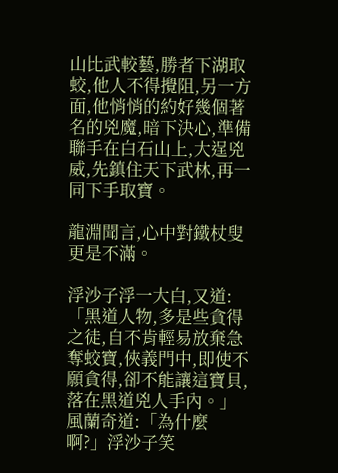山比武較藝,勝者下湖取蛟,他人不得攪阻,另一方面,他悄悄的約好幾個著名的兇魔,暗下決心,準備聯手在白石山上,大逞兇威,先鎮住天下武林,再一同下手取寶。

龍淵聞言,心中對鐵杖叟更是不滿。

浮沙子浮一大白,又道:「黑道人物,多是些貪得之徒,自不肯輕易放棄急奪蛟寶,俠義門中,即使不願貪得,卻不能讓這寶貝,落在黑道兇人手內。」風蘭奇道:「為什麼啊?」浮沙子笑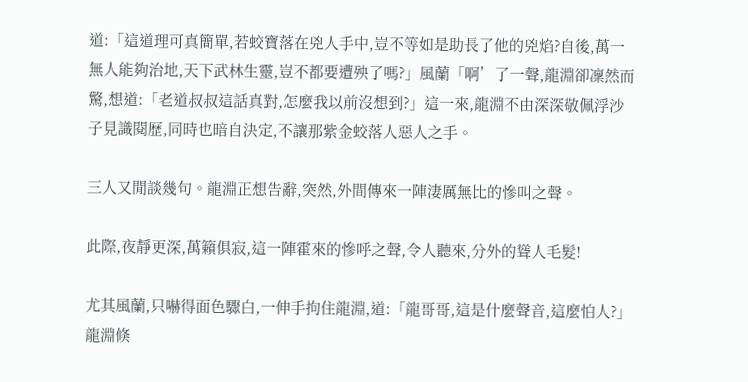道:「這道理可真簡單,若蛟寶落在兇人手中,豈不等如是助長了他的兇焰?自後,萬一無人能夠治地,天下武林生靈,豈不都要遭殃了嗎?」風蘭「啊’了一聲,龍淵卻凜然而驚,想道:「老道叔叔這話真對,怎麼我以前沒想到?」這一來,龍淵不由深深敬佩浮沙子見識閱歷,同時也暗自決定,不讓那紫金蛟落人惡人之手。

三人又閒談幾句。龍淵正想告辭,突然,外間傳來一陣淒厲無比的慘叫之聲。

此際,夜靜更深,萬籟俱寂,這一陣霍來的慘呼之聲,令人聽來,分外的聳人毛髮!

尤其風蘭,只嚇得面色驟白,一伸手拘住龍淵,道:「龍哥哥,這是什麼聲音,這麼怕人?」龍淵倏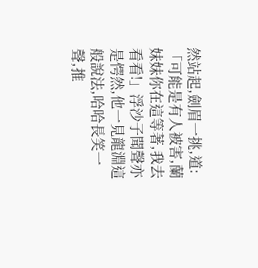然站起,劍眉一挑,道:「可能是有人被害,蘭妹妹你在這等著,我去看看!」浮沙子聞聲亦是愕然,他一見龍淵這般說法,哈哈長笑一聲,推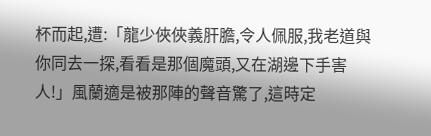杯而起,遭:「龍少俠俠義肝膽,令人佩服,我老道與你同去一探,看看是那個魔頭,又在湖邊下手害人!」風蘭適是被那陣的聲音驚了,這時定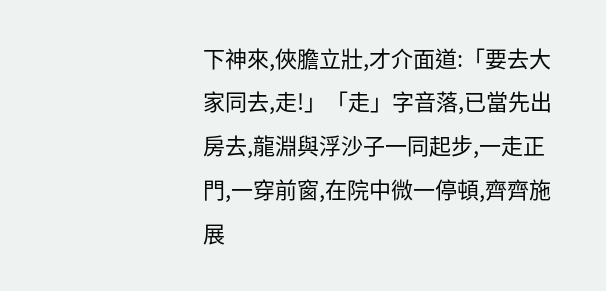下神來,俠膽立壯,才介面道:「要去大家同去,走!」「走」字音落,已當先出房去,龍淵與浮沙子一同起步,一走正門,一穿前窗,在院中微一停頓,齊齊施展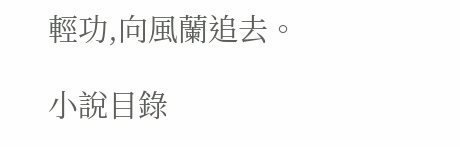輕功,向風蘭追去。

小說目錄